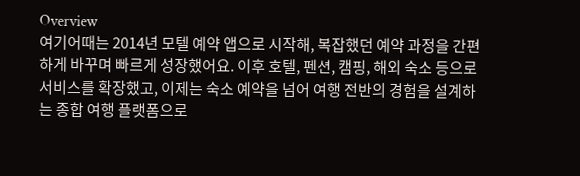Overview
여기어때는 2014년 모텔 예약 앱으로 시작해, 복잡했던 예약 과정을 간편하게 바꾸며 빠르게 성장했어요. 이후 호텔, 펜션, 캠핑, 해외 숙소 등으로 서비스를 확장했고, 이제는 숙소 예약을 넘어 여행 전반의 경험을 설계하는 종합 여행 플랫폼으로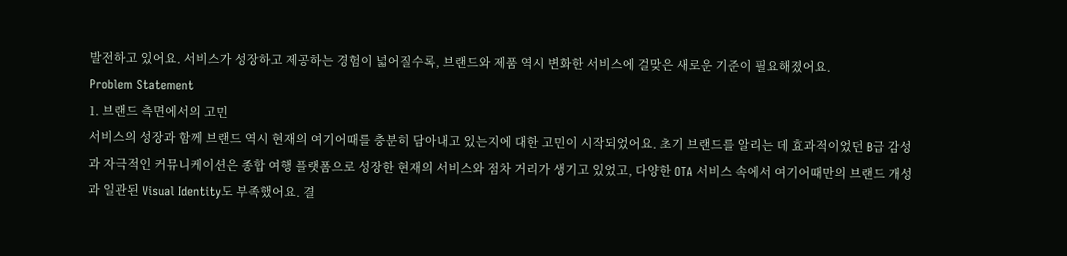발전하고 있어요. 서비스가 성장하고 제공하는 경험이 넓어질수록, 브랜드와 제품 역시 변화한 서비스에 걸맞은 새로운 기준이 필요해졌어요.
Problem Statement
1. 브랜드 측면에서의 고민
서비스의 성장과 함께 브랜드 역시 현재의 여기어때를 충분히 담아내고 있는지에 대한 고민이 시작되었어요. 초기 브랜드를 알리는 데 효과적이었던 B급 감성과 자극적인 커뮤니케이션은 종합 여행 플랫폼으로 성장한 현재의 서비스와 점차 거리가 생기고 있었고, 다양한 OTA 서비스 속에서 여기어때만의 브랜드 개성과 일관된 Visual Identity도 부족했어요. 결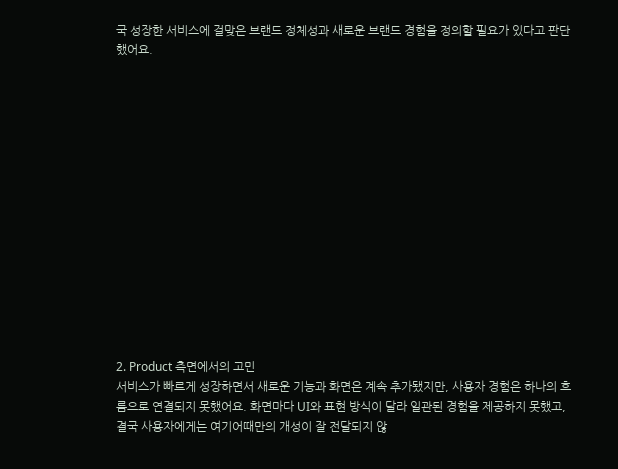국 성장한 서비스에 걸맞은 브랜드 정체성과 새로운 브랜드 경험을 정의할 필요가 있다고 판단했어요.















2. Product 측면에서의 고민
서비스가 빠르게 성장하면서 새로운 기능과 화면은 계속 추가됐지만, 사용자 경험은 하나의 흐름으로 연결되지 못했어요. 화면마다 UI와 표현 방식이 달라 일관된 경험을 제공하지 못했고, 결국 사용자에게는 여기어때만의 개성이 잘 전달되지 않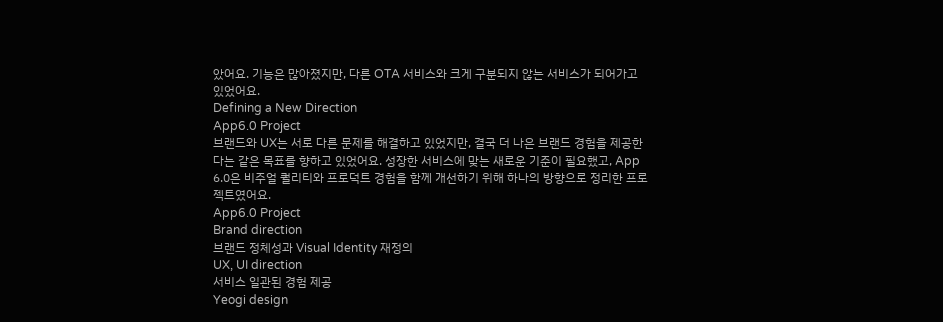았어요. 기능은 많아졌지만, 다른 OTA 서비스와 크게 구분되지 않는 서비스가 되어가고 있었어요.
Defining a New Direction
App6.0 Project
브랜드와 UX는 서로 다른 문제를 해결하고 있었지만, 결국 더 나은 브랜드 경험을 제공한다는 같은 목표를 향하고 있었어요. 성장한 서비스에 맞는 새로운 기준이 필요했고, App 6.0은 비주얼 퀄리티와 프로덕트 경험을 함께 개선하기 위해 하나의 방향으로 정리한 프로젝트였어요.
App6.0 Project
Brand direction
브랜드 정체성과 Visual Identity 재정의
UX, UI direction
서비스 일관된 경험 제공
Yeogi design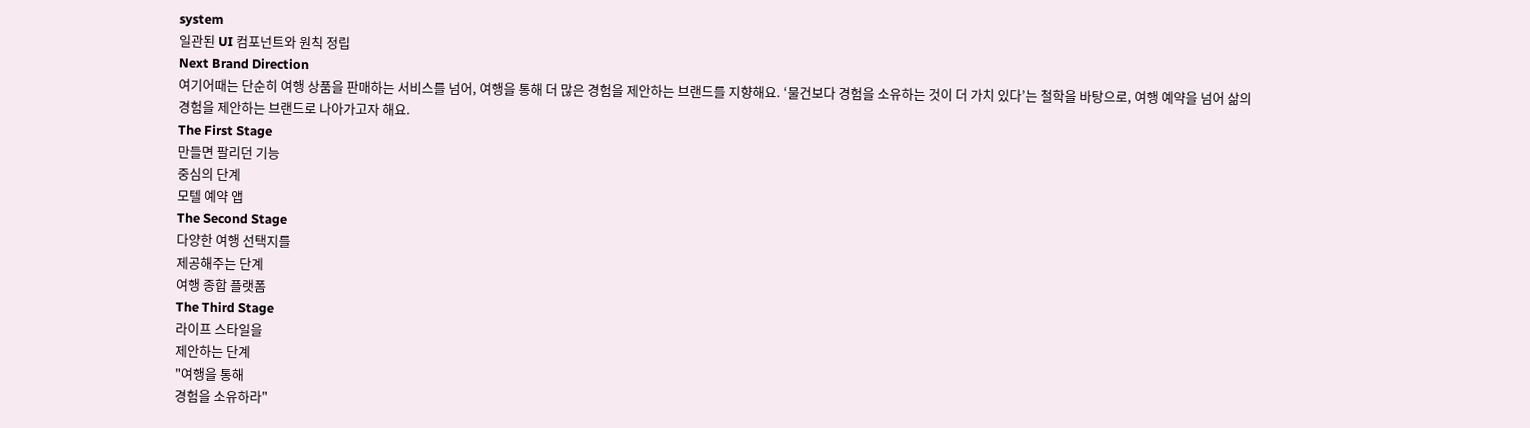system
일관된 UI 컴포넌트와 원칙 정립
Next Brand Direction
여기어때는 단순히 여행 상품을 판매하는 서비스를 넘어, 여행을 통해 더 많은 경험을 제안하는 브랜드를 지향해요. ‘물건보다 경험을 소유하는 것이 더 가치 있다’는 철학을 바탕으로, 여행 예약을 넘어 삶의 경험을 제안하는 브랜드로 나아가고자 해요.
The First Stage
만들면 팔리던 기능
중심의 단계
모텔 예약 앱
The Second Stage
다양한 여행 선택지를
제공해주는 단계
여행 종합 플랫폼
The Third Stage
라이프 스타일을
제안하는 단계
"여행을 통해
경험을 소유하라"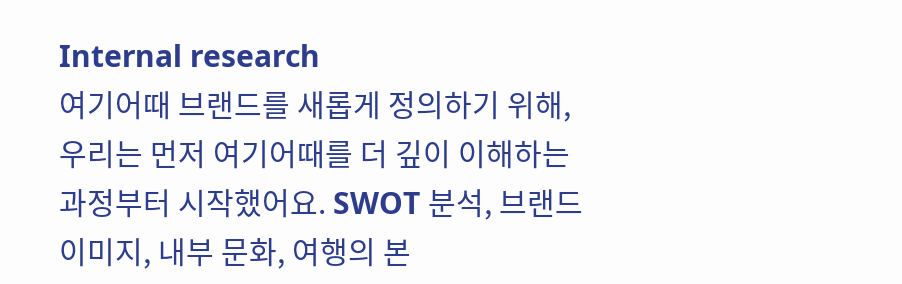Internal research
여기어때 브랜드를 새롭게 정의하기 위해, 우리는 먼저 여기어때를 더 깊이 이해하는 과정부터 시작했어요. SWOT 분석, 브랜드 이미지, 내부 문화, 여행의 본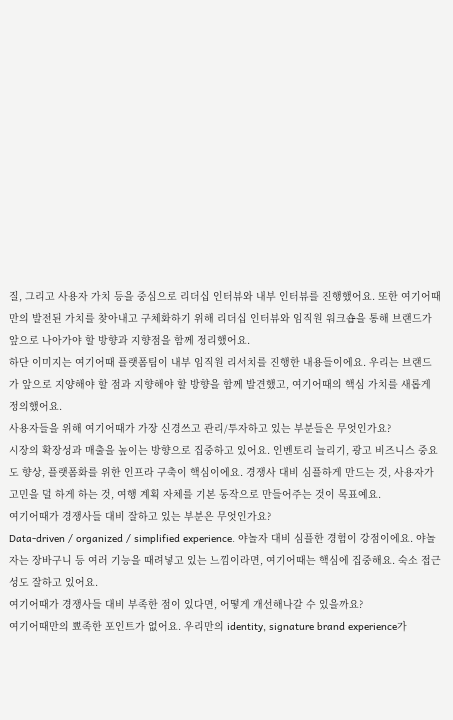질, 그리고 사용자 가치 등을 중심으로 리더십 인터뷰와 내부 인터뷰를 진행했어요. 또한 여기어때만의 발전된 가치를 찾아내고 구체화하기 위해 리더십 인터뷰와 임직원 워크숍을 통해 브랜드가 앞으로 나아가야 할 방향과 지향점을 함께 정리했어요.
하단 이미지는 여기어때 플랫폼팀이 내부 임직원 리서치를 진행한 내용들이에요. 우리는 브랜드가 앞으로 지양해야 할 점과 지향해야 할 방향을 함께 발견했고, 여기어때의 핵심 가치를 새롭게 정의했어요.
사용자들을 위해 여기어때가 가장 신경쓰고 관리/투자하고 있는 부분들은 무엇인가요?
시장의 확장성과 매출을 높이는 방향으로 집중하고 있어요. 인벤토리 늘리기, 광고 비즈니스 중요도 향상, 플랫폼화를 위한 인프라 구축이 핵심이에요. 경쟁사 대비 심플하게 만드는 것, 사용자가 고민을 덜 하게 하는 것, 여행 계획 자체를 기본 동작으로 만들어주는 것이 목표예요.
여기어때가 경쟁사들 대비 잘하고 있는 부분은 무엇인가요?
Data-driven / organized / simplified experience. 야놀자 대비 심플한 경험이 강점이에요. 야놀자는 장바구니 등 여러 기능을 때려넣고 있는 느낌이라면, 여기어때는 핵심에 집중해요. 숙소 접근성도 잘하고 있어요.
여기어때가 경쟁사들 대비 부족한 점이 있다면, 어떻게 개선해나갈 수 있을까요?
여기어때만의 뾰족한 포인트가 없어요. 우리만의 identity, signature brand experience가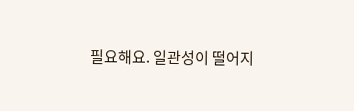필요해요. 일관성이 떨어지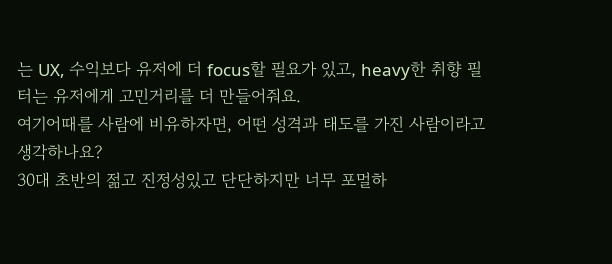는 UX, 수익보다 유저에 더 focus할 필요가 있고, heavy한 취향 필터는 유저에게 고민거리를 더 만들어줘요.
여기어때를 사람에 비유하자면, 어떤 성격과 태도를 가진 사람이라고 생각하나요?
30대 초반의 젊고 진정성있고 단단하지만 너무 포멀하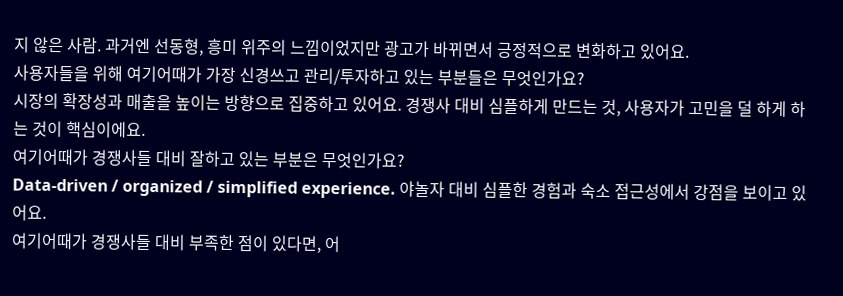지 않은 사람. 과거엔 선동형, 흥미 위주의 느낌이었지만 광고가 바뀌면서 긍정적으로 변화하고 있어요.
사용자들을 위해 여기어때가 가장 신경쓰고 관리/투자하고 있는 부분들은 무엇인가요?
시장의 확장성과 매출을 높이는 방향으로 집중하고 있어요. 경쟁사 대비 심플하게 만드는 것, 사용자가 고민을 덜 하게 하는 것이 핵심이에요.
여기어때가 경쟁사들 대비 잘하고 있는 부분은 무엇인가요?
Data-driven / organized / simplified experience. 야놀자 대비 심플한 경험과 숙소 접근성에서 강점을 보이고 있어요.
여기어때가 경쟁사들 대비 부족한 점이 있다면, 어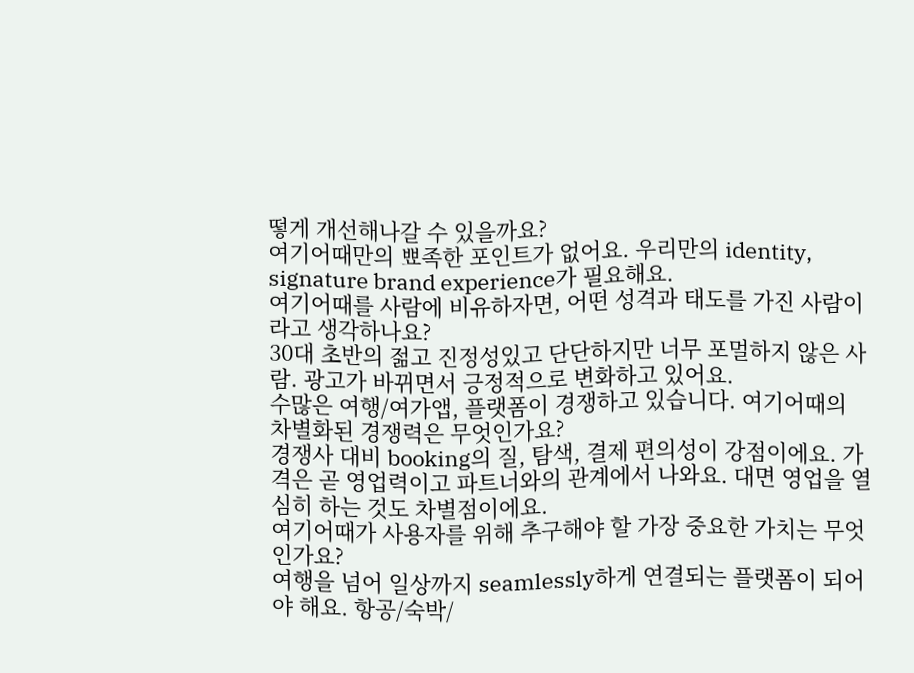떻게 개선해나갈 수 있을까요?
여기어때만의 뾰족한 포인트가 없어요. 우리만의 identity, signature brand experience가 필요해요.
여기어때를 사람에 비유하자면, 어떤 성격과 태도를 가진 사람이라고 생각하나요?
30대 초반의 젊고 진정성있고 단단하지만 너무 포멀하지 않은 사람. 광고가 바뀌면서 긍정적으로 변화하고 있어요.
수많은 여행/여가앱, 플랫폼이 경쟁하고 있습니다. 여기어때의 차별화된 경쟁력은 무엇인가요?
경쟁사 대비 booking의 질, 탐색, 결제 편의성이 강점이에요. 가격은 곧 영업력이고 파트너와의 관계에서 나와요. 대면 영업을 열심히 하는 것도 차별점이에요.
여기어때가 사용자를 위해 추구해야 할 가장 중요한 가치는 무엇인가요?
여행을 넘어 일상까지 seamlessly하게 연결되는 플랫폼이 되어야 해요. 항공/숙박/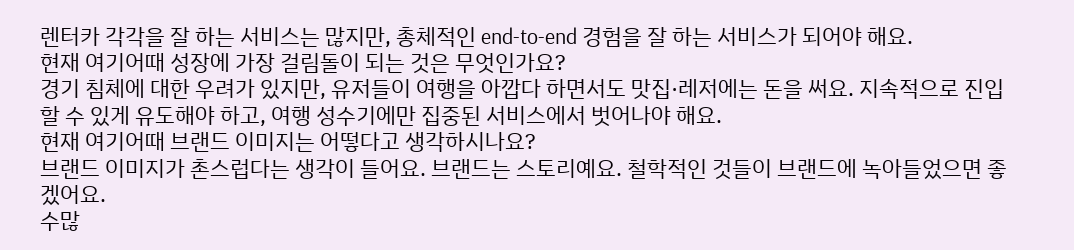렌터카 각각을 잘 하는 서비스는 많지만, 총체적인 end-to-end 경험을 잘 하는 서비스가 되어야 해요.
현재 여기어때 성장에 가장 걸림돌이 되는 것은 무엇인가요?
경기 침체에 대한 우려가 있지만, 유저들이 여행을 아깝다 하면서도 맛집·레저에는 돈을 써요. 지속적으로 진입할 수 있게 유도해야 하고, 여행 성수기에만 집중된 서비스에서 벗어나야 해요.
현재 여기어때 브랜드 이미지는 어떻다고 생각하시나요?
브랜드 이미지가 촌스럽다는 생각이 들어요. 브랜드는 스토리예요. 철학적인 것들이 브랜드에 녹아들었으면 좋겠어요.
수많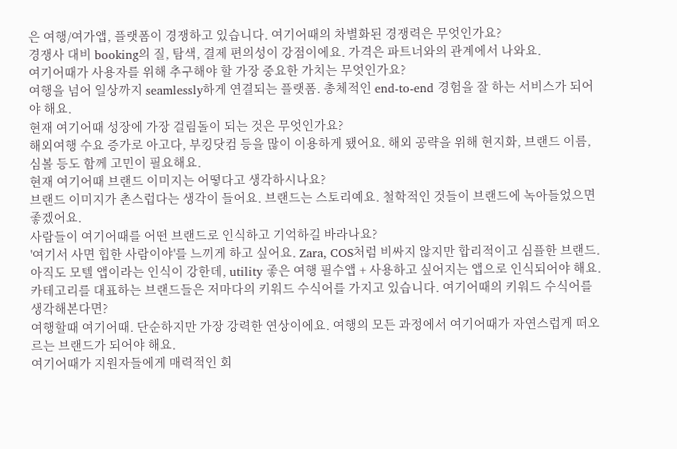은 여행/여가앱, 플랫폼이 경쟁하고 있습니다. 여기어때의 차별화된 경쟁력은 무엇인가요?
경쟁사 대비 booking의 질, 탐색, 결제 편의성이 강점이에요. 가격은 파트너와의 관계에서 나와요.
여기어때가 사용자를 위해 추구해야 할 가장 중요한 가치는 무엇인가요?
여행을 넘어 일상까지 seamlessly하게 연결되는 플랫폼. 총체적인 end-to-end 경험을 잘 하는 서비스가 되어야 해요.
현재 여기어때 성장에 가장 걸림돌이 되는 것은 무엇인가요?
해외여행 수요 증가로 아고다, 부킹닷컴 등을 많이 이용하게 됐어요. 해외 공략을 위해 현지화, 브랜드 이름, 심볼 등도 함께 고민이 필요해요.
현재 여기어때 브랜드 이미지는 어떻다고 생각하시나요?
브랜드 이미지가 촌스럽다는 생각이 들어요. 브랜드는 스토리예요. 철학적인 것들이 브랜드에 녹아들었으면 좋겠어요.
사람들이 여기어때를 어떤 브랜드로 인식하고 기억하길 바라나요?
'여기서 사면 힙한 사람이야'를 느끼게 하고 싶어요. Zara, COS처럼 비싸지 않지만 합리적이고 심플한 브랜드. 아직도 모텔 앱이라는 인식이 강한데, utility 좋은 여행 필수앱 + 사용하고 싶어지는 앱으로 인식되어야 해요.
카테고리를 대표하는 브랜드들은 저마다의 키워드 수식어를 가지고 있습니다. 여기어때의 키워드 수식어를 생각해본다면?
여행할때 여기어때. 단순하지만 가장 강력한 연상이에요. 여행의 모든 과정에서 여기어때가 자연스럽게 떠오르는 브랜드가 되어야 해요.
여기어때가 지원자들에게 매력적인 회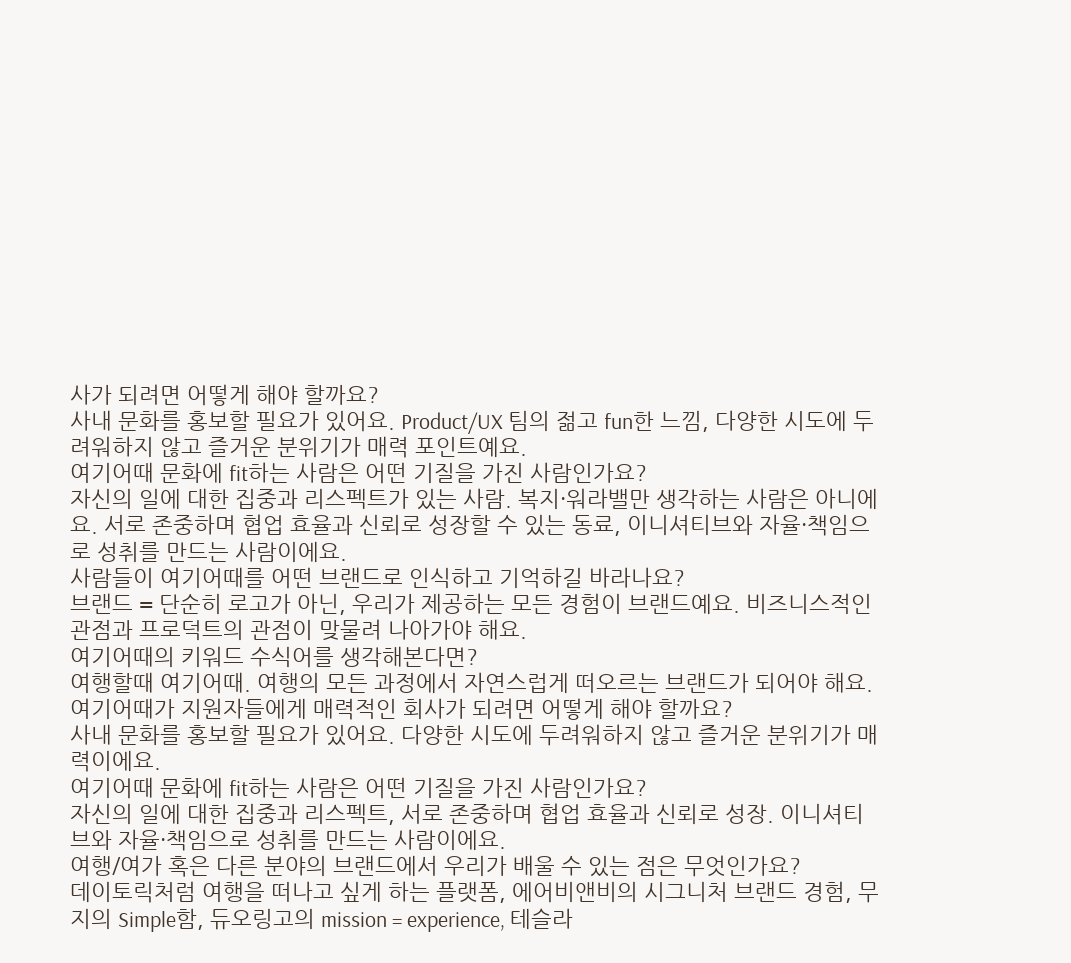사가 되려면 어떻게 해야 할까요?
사내 문화를 홍보할 필요가 있어요. Product/UX 팀의 젊고 fun한 느낌, 다양한 시도에 두려워하지 않고 즐거운 분위기가 매력 포인트예요.
여기어때 문화에 fit하는 사람은 어떤 기질을 가진 사람인가요?
자신의 일에 대한 집중과 리스펙트가 있는 사람. 복지·워라밸만 생각하는 사람은 아니에요. 서로 존중하며 협업 효율과 신뢰로 성장할 수 있는 동료, 이니셔티브와 자율·책임으로 성취를 만드는 사람이에요.
사람들이 여기어때를 어떤 브랜드로 인식하고 기억하길 바라나요?
브랜드 = 단순히 로고가 아닌, 우리가 제공하는 모든 경험이 브랜드예요. 비즈니스적인 관점과 프로덕트의 관점이 맞물려 나아가야 해요.
여기어때의 키워드 수식어를 생각해본다면?
여행할때 여기어때. 여행의 모든 과정에서 자연스럽게 떠오르는 브랜드가 되어야 해요.
여기어때가 지원자들에게 매력적인 회사가 되려면 어떻게 해야 할까요?
사내 문화를 홍보할 필요가 있어요. 다양한 시도에 두려워하지 않고 즐거운 분위기가 매력이에요.
여기어때 문화에 fit하는 사람은 어떤 기질을 가진 사람인가요?
자신의 일에 대한 집중과 리스펙트, 서로 존중하며 협업 효율과 신뢰로 성장. 이니셔티브와 자율·책임으로 성취를 만드는 사람이에요.
여행/여가 혹은 다른 분야의 브랜드에서 우리가 배울 수 있는 점은 무엇인가요?
데이토릭처럼 여행을 떠나고 싶게 하는 플랫폼, 에어비앤비의 시그니처 브랜드 경험, 무지의 Simple함, 듀오링고의 mission = experience, 테슬라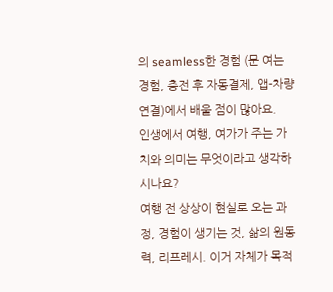의 seamless한 경험 (문 여는 경험, 충전 후 자동결제, 앱-차량 연결)에서 배울 점이 많아요.
인생에서 여행, 여가가 주는 가치와 의미는 무엇이라고 생각하시나요?
여행 전 상상이 현실로 오는 과정, 경험이 생기는 것, 삶의 원동력, 리프레시. 이거 자체가 목적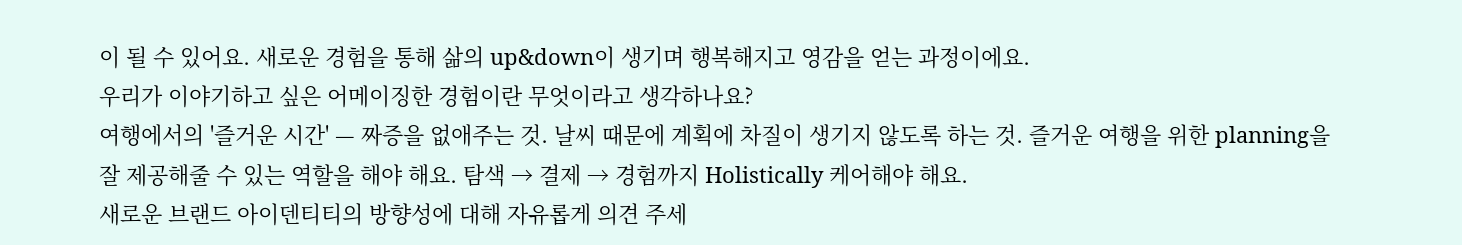이 될 수 있어요. 새로운 경험을 통해 삶의 up&down이 생기며 행복해지고 영감을 얻는 과정이에요.
우리가 이야기하고 싶은 어메이징한 경험이란 무엇이라고 생각하나요?
여행에서의 '즐거운 시간' — 짜증을 없애주는 것. 날씨 때문에 계획에 차질이 생기지 않도록 하는 것. 즐거운 여행을 위한 planning을 잘 제공해줄 수 있는 역할을 해야 해요. 탐색 → 결제 → 경험까지 Holistically 케어해야 해요.
새로운 브랜드 아이덴티티의 방향성에 대해 자유롭게 의견 주세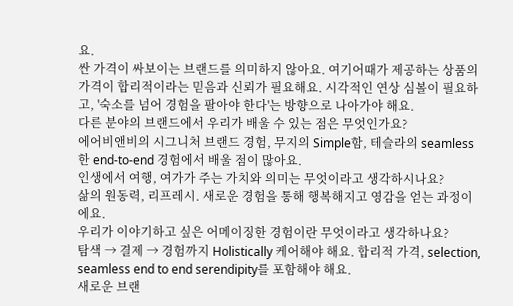요.
싼 가격이 싸보이는 브랜드를 의미하지 않아요. 여기어때가 제공하는 상품의 가격이 합리적이라는 믿음과 신뢰가 필요해요. 시각적인 연상 심볼이 필요하고, '숙소를 넘어 경험을 팔아야 한다'는 방향으로 나아가야 해요.
다른 분야의 브랜드에서 우리가 배울 수 있는 점은 무엇인가요?
에어비앤비의 시그니처 브랜드 경험, 무지의 Simple함, 테슬라의 seamless한 end-to-end 경험에서 배울 점이 많아요.
인생에서 여행, 여가가 주는 가치와 의미는 무엇이라고 생각하시나요?
삶의 원동력, 리프레시. 새로운 경험을 통해 행복해지고 영감을 얻는 과정이에요.
우리가 이야기하고 싶은 어메이징한 경험이란 무엇이라고 생각하나요?
탐색 → 결제 → 경험까지 Holistically 케어해야 해요. 합리적 가격, selection, seamless end to end serendipity를 포함해야 해요.
새로운 브랜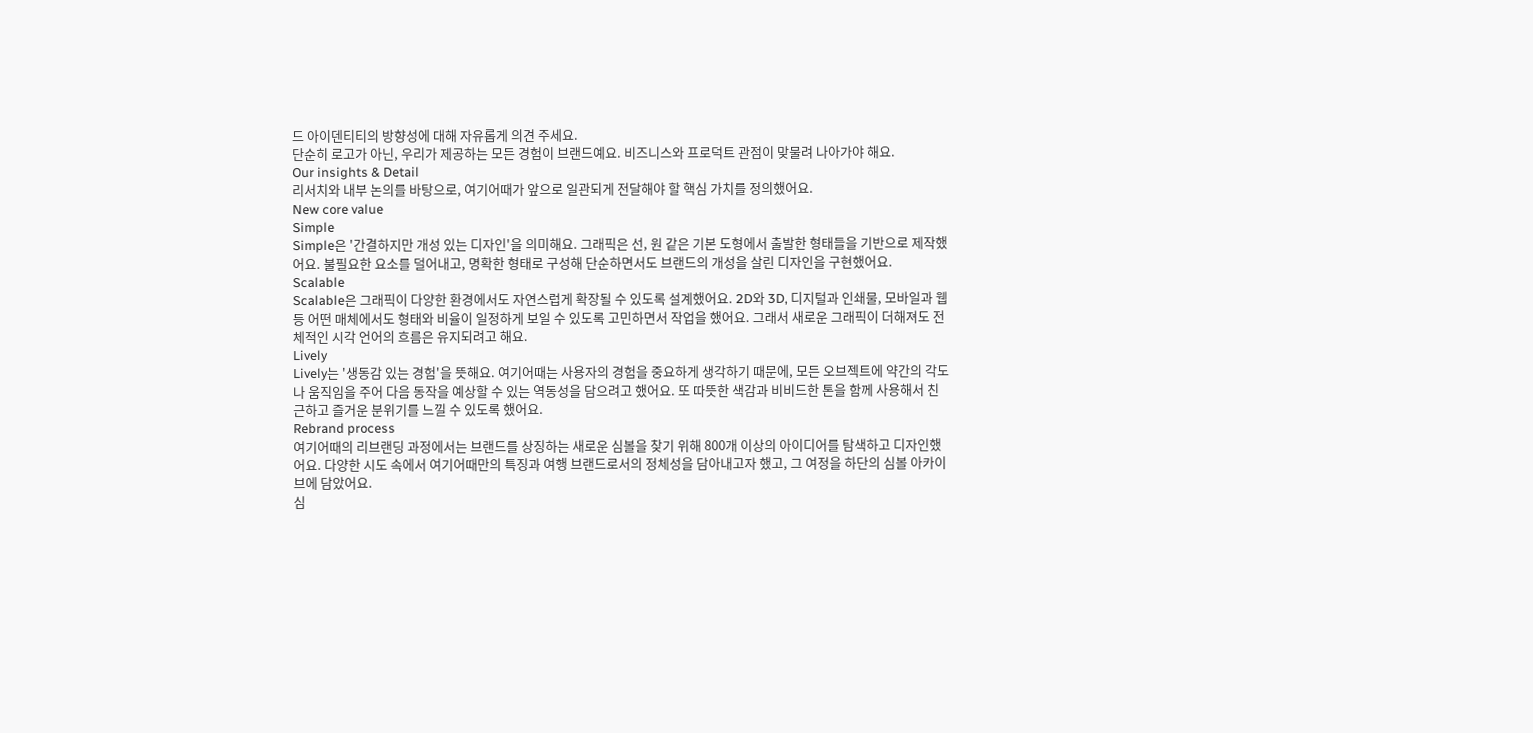드 아이덴티티의 방향성에 대해 자유롭게 의견 주세요.
단순히 로고가 아닌, 우리가 제공하는 모든 경험이 브랜드예요. 비즈니스와 프로덕트 관점이 맞물려 나아가야 해요.
Our insights & Detail
리서치와 내부 논의를 바탕으로, 여기어때가 앞으로 일관되게 전달해야 할 핵심 가치를 정의했어요.
New core value
Simple
Simple은 '간결하지만 개성 있는 디자인'을 의미해요. 그래픽은 선, 원 같은 기본 도형에서 출발한 형태들을 기반으로 제작했어요. 불필요한 요소를 덜어내고, 명확한 형태로 구성해 단순하면서도 브랜드의 개성을 살린 디자인을 구현했어요.
Scalable
Scalable은 그래픽이 다양한 환경에서도 자연스럽게 확장될 수 있도록 설계했어요. 2D와 3D, 디지털과 인쇄물, 모바일과 웹 등 어떤 매체에서도 형태와 비율이 일정하게 보일 수 있도록 고민하면서 작업을 했어요. 그래서 새로운 그래픽이 더해져도 전체적인 시각 언어의 흐름은 유지되려고 해요.
Lively
Lively는 '생동감 있는 경험'을 뜻해요. 여기어때는 사용자의 경험을 중요하게 생각하기 때문에, 모든 오브젝트에 약간의 각도나 움직임을 주어 다음 동작을 예상할 수 있는 역동성을 담으려고 했어요. 또 따뜻한 색감과 비비드한 톤을 함께 사용해서 친근하고 즐거운 분위기를 느낄 수 있도록 했어요.
Rebrand process
여기어때의 리브랜딩 과정에서는 브랜드를 상징하는 새로운 심볼을 찾기 위해 800개 이상의 아이디어를 탐색하고 디자인했어요. 다양한 시도 속에서 여기어때만의 특징과 여행 브랜드로서의 정체성을 담아내고자 했고, 그 여정을 하단의 심볼 아카이브에 담았어요.
심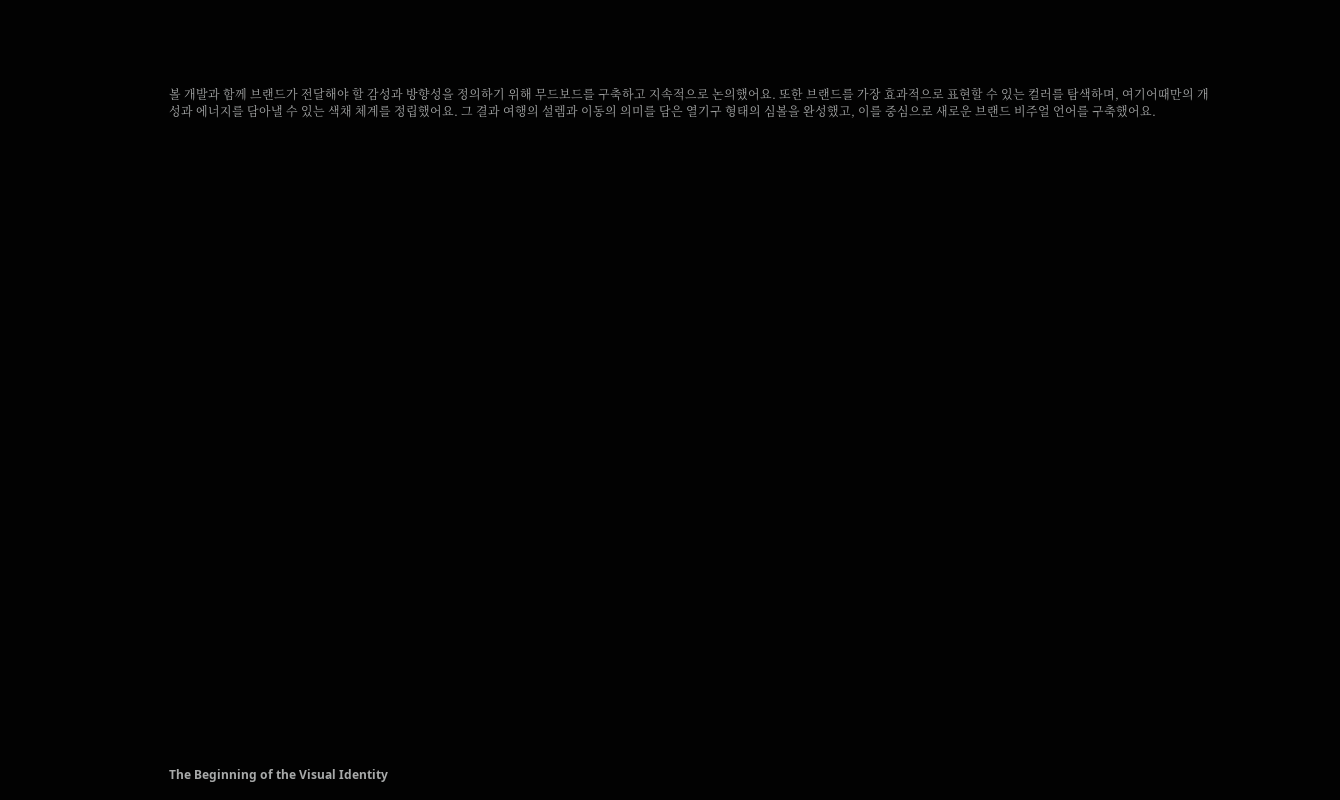볼 개발과 함께 브랜드가 전달해야 할 감성과 방향성을 정의하기 위해 무드보드를 구축하고 지속적으로 논의했어요. 또한 브랜드를 가장 효과적으로 표현할 수 있는 컬러를 탐색하며, 여기어때만의 개성과 에너지를 담아낼 수 있는 색채 체계를 정립했어요. 그 결과 여행의 설렘과 이동의 의미를 담은 열기구 형태의 심볼을 완성했고, 이를 중심으로 새로운 브랜드 비주얼 언어를 구축했어요.






































The Beginning of the Visual Identity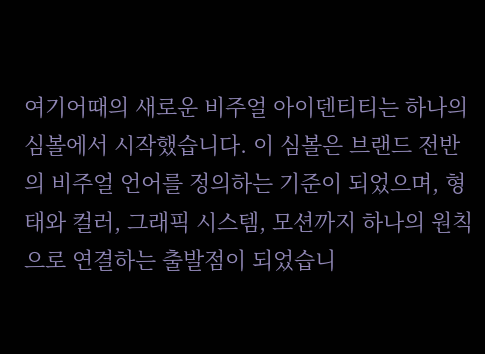여기어때의 새로운 비주얼 아이덴티티는 하나의 심볼에서 시작했습니다. 이 심볼은 브랜드 전반의 비주얼 언어를 정의하는 기준이 되었으며, 형태와 컬러, 그래픽 시스템, 모션까지 하나의 원칙으로 연결하는 출발점이 되었습니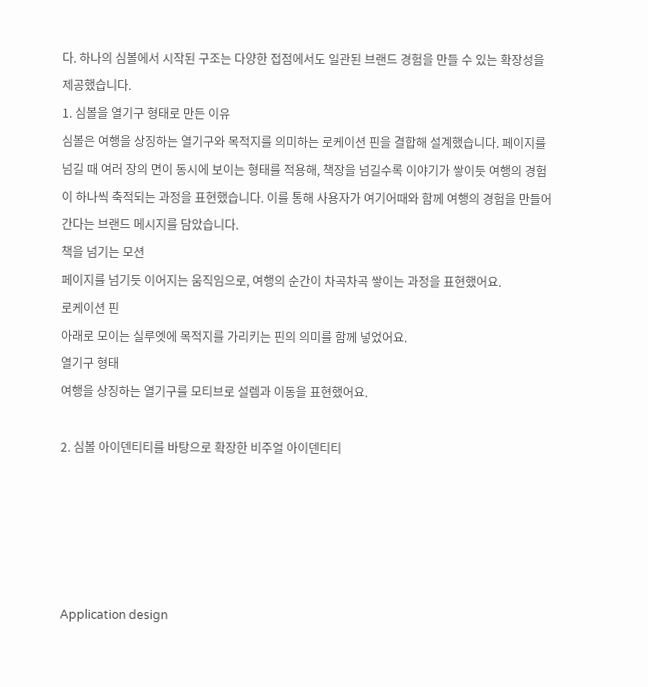다. 하나의 심볼에서 시작된 구조는 다양한 접점에서도 일관된 브랜드 경험을 만들 수 있는 확장성을 제공했습니다.
1. 심볼을 열기구 형태로 만든 이유
심볼은 여행을 상징하는 열기구와 목적지를 의미하는 로케이션 핀을 결합해 설계했습니다. 페이지를 넘길 때 여러 장의 면이 동시에 보이는 형태를 적용해, 책장을 넘길수록 이야기가 쌓이듯 여행의 경험이 하나씩 축적되는 과정을 표현했습니다. 이를 통해 사용자가 여기어때와 함께 여행의 경험을 만들어간다는 브랜드 메시지를 담았습니다.
책을 넘기는 모션
페이지를 넘기듯 이어지는 움직임으로, 여행의 순간이 차곡차곡 쌓이는 과정을 표현했어요.
로케이션 핀
아래로 모이는 실루엣에 목적지를 가리키는 핀의 의미를 함께 넣었어요.
열기구 형태
여행을 상징하는 열기구를 모티브로 설렘과 이동을 표현했어요.

2. 심볼 아이덴티티를 바탕으로 확장한 비주얼 아이덴티티





Application design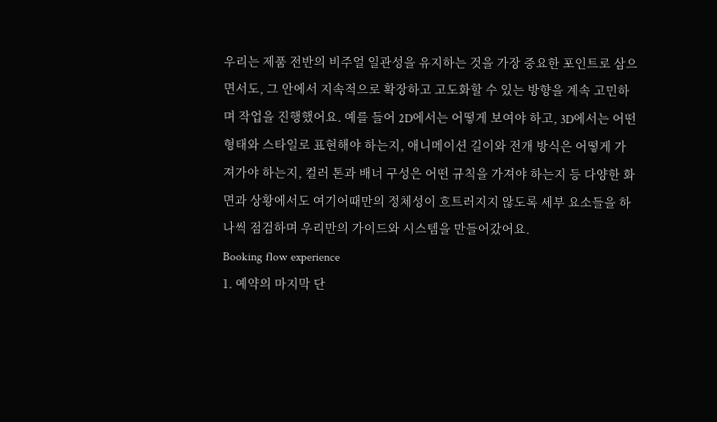우리는 제품 전반의 비주얼 일관성을 유지하는 것을 가장 중요한 포인트로 삼으면서도, 그 안에서 지속적으로 확장하고 고도화할 수 있는 방향을 계속 고민하며 작업을 진행했어요. 예를 들어 2D에서는 어떻게 보여야 하고, 3D에서는 어떤 형태와 스타일로 표현해야 하는지, 애니메이션 길이와 전개 방식은 어떻게 가져가야 하는지, 컬러 톤과 배너 구성은 어떤 규칙을 가져야 하는지 등 다양한 화면과 상황에서도 여기어때만의 정체성이 흐트러지지 않도록 세부 요소들을 하나씩 점검하며 우리만의 가이드와 시스템을 만들어갔어요.
Booking flow experience
1. 예약의 마지막 단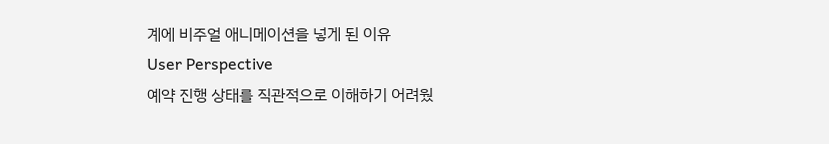계에 비주얼 애니메이션을 넣게 된 이유
User Perspective
예약 진행 상태를 직관적으로 이해하기 어려웠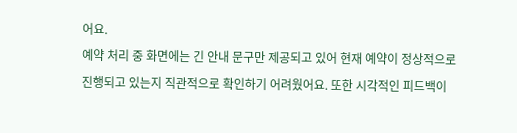어요.
예약 처리 중 화면에는 긴 안내 문구만 제공되고 있어 현재 예약이 정상적으로 진행되고 있는지 직관적으로 확인하기 어려웠어요. 또한 시각적인 피드백이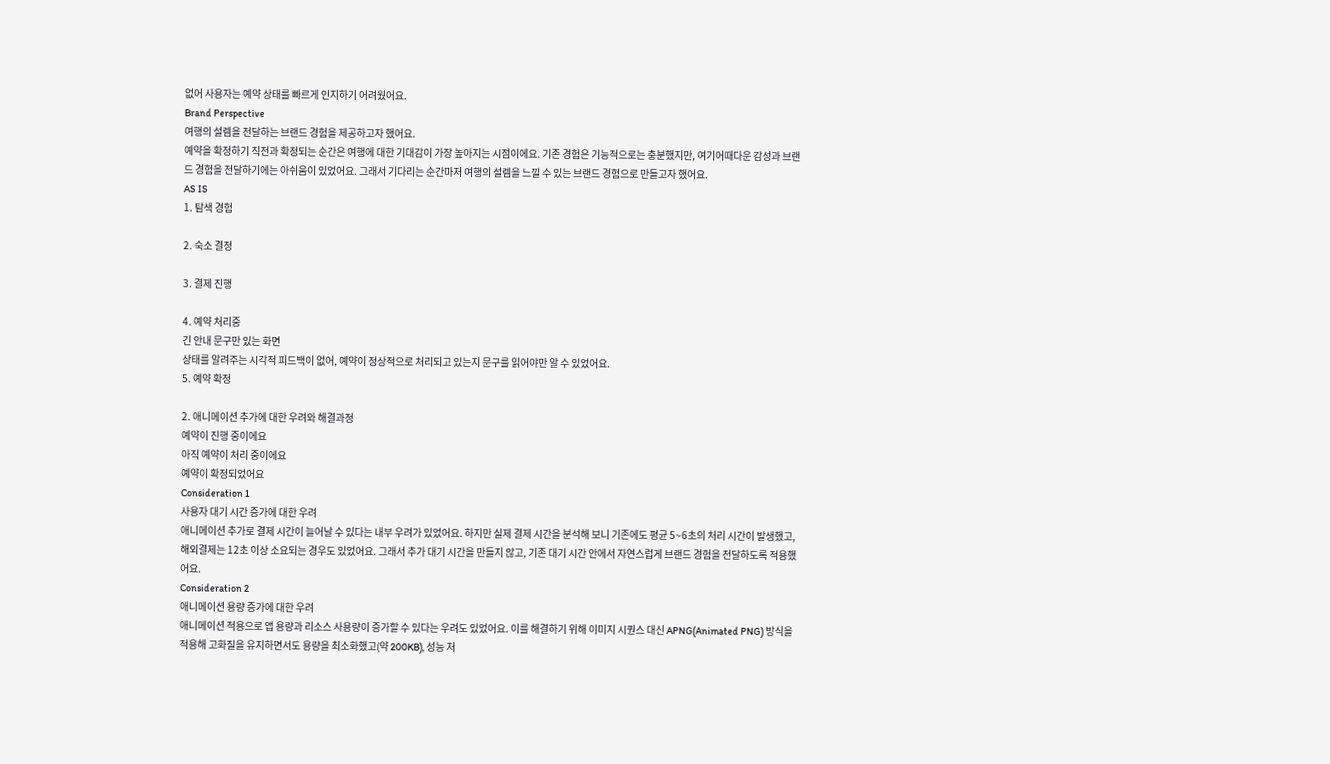없어 사용자는 예약 상태를 빠르게 인지하기 어려웠어요.
Brand Perspective
여행의 설렘을 전달하는 브랜드 경험을 제공하고자 했어요.
예약을 확정하기 직전과 확정되는 순간은 여행에 대한 기대감이 가장 높아지는 시점이에요. 기존 경험은 기능적으로는 충분했지만, 여기어때다운 감성과 브랜드 경험을 전달하기에는 아쉬움이 있었어요. 그래서 기다리는 순간마저 여행의 설렘을 느낄 수 있는 브랜드 경험으로 만들고자 했어요.
AS IS
1. 탐색 경험

2. 숙소 결정

3. 결제 진행

4. 예약 처리중
긴 안내 문구만 있는 화면
상태를 알려주는 시각적 피드백이 없어, 예약이 정상적으로 처리되고 있는지 문구를 읽어야만 알 수 있었어요.
5. 예약 확정

2. 애니메이션 추가에 대한 우려와 해결과정
예약이 진행 중이에요
아직 예약이 처리 중이에요
예약이 확정되었어요
Consideration 1
사용자 대기 시간 증가에 대한 우려
애니메이션 추가로 결제 시간이 늘어날 수 있다는 내부 우려가 있었어요. 하지만 실제 결제 시간을 분석해 보니 기존에도 평균 5~6초의 처리 시간이 발생했고, 해외결제는 12초 이상 소요되는 경우도 있었어요. 그래서 추가 대기 시간을 만들지 않고, 기존 대기 시간 안에서 자연스럽게 브랜드 경험을 전달하도록 적용했어요.
Consideration 2
애니메이션 용량 증가에 대한 우려
애니메이션 적용으로 앱 용량과 리소스 사용량이 증가할 수 있다는 우려도 있었어요. 이를 해결하기 위해 이미지 시퀀스 대신 APNG(Animated PNG) 방식을 적용해 고화질을 유지하면서도 용량을 최소화했고(약 200KB), 성능 저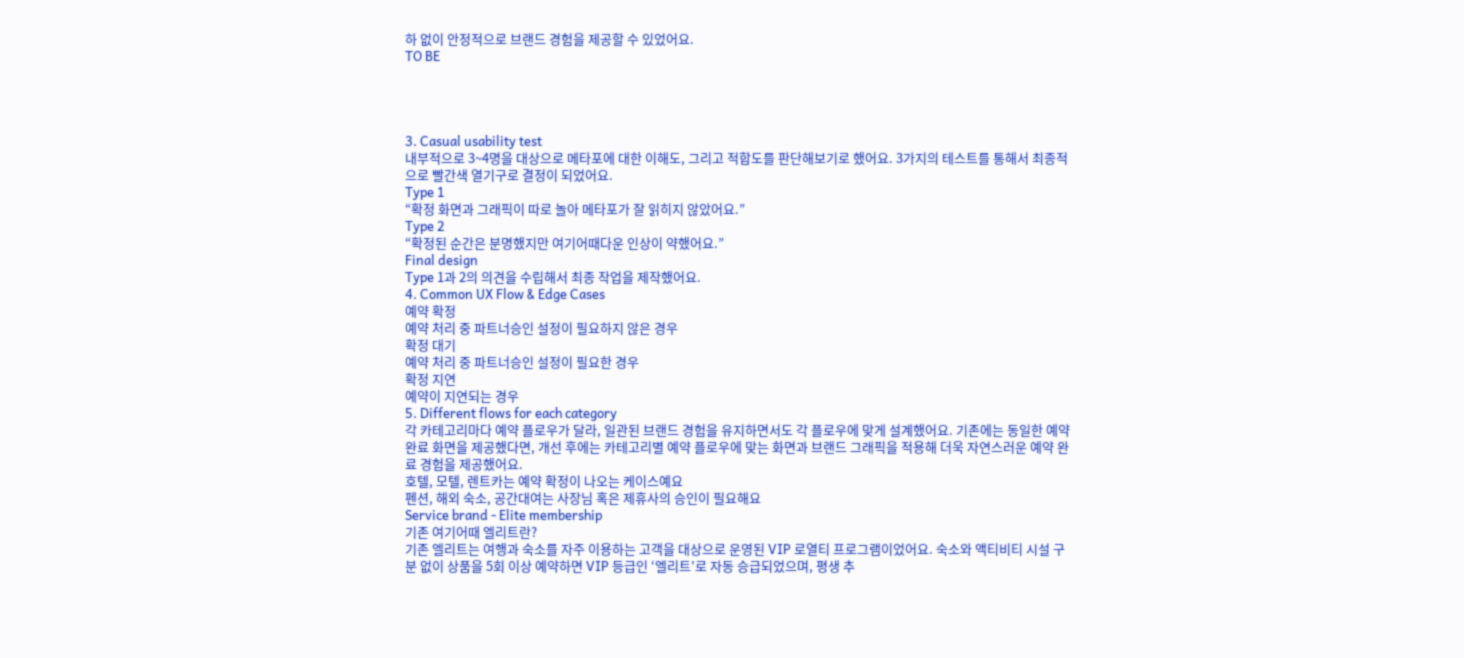하 없이 안정적으로 브랜드 경험을 제공할 수 있었어요.
TO BE




3. Casual usability test
내부적으로 3~4명을 대상으로 메타포에 대한 이해도, 그리고 적합도를 판단해보기로 했어요. 3가지의 테스트를 통해서 최종적으로 빨간색 열기구로 결정이 되었어요.
Type 1
“확정 화면과 그래픽이 따로 놀아 메타포가 잘 읽히지 않았어요.”
Type 2
“확정된 순간은 분명했지만 여기어때다운 인상이 약했어요.”
Final design
Type 1과 2의 의견을 수립해서 최종 작업을 제작했어요.
4. Common UX Flow & Edge Cases
예약 확정
예약 처리 중 파트너승인 설정이 필요하지 않은 경우
확정 대기
예약 처리 중 파트너승인 설정이 필요한 경우
확정 지연
예약이 지연되는 경우
5. Different flows for each category
각 카테고리마다 예약 플로우가 달라, 일관된 브랜드 경험을 유지하면서도 각 플로우에 맞게 설계했어요. 기존에는 동일한 예약 완료 화면을 제공했다면, 개선 후에는 카테고리별 예약 플로우에 맞는 화면과 브랜드 그래픽을 적용해 더욱 자연스러운 예약 완료 경험을 제공했어요.
호텔, 모텔, 렌트카는 예약 확정이 나오는 케이스예요
펜션, 해외 숙소, 공간대여는 사장님 혹은 제휴사의 승인이 필요해요
Service brand - Elite membership
기존 여기어때 엘리트란?
기존 엘리트는 여행과 숙소를 자주 이용하는 고객을 대상으로 운영된 VIP 로열티 프로그램이었어요. 숙소와 액티비티 시설 구분 없이 상품을 5회 이상 예약하면 VIP 등급인 ‘엘리트’로 자동 승급되었으며, 평생 추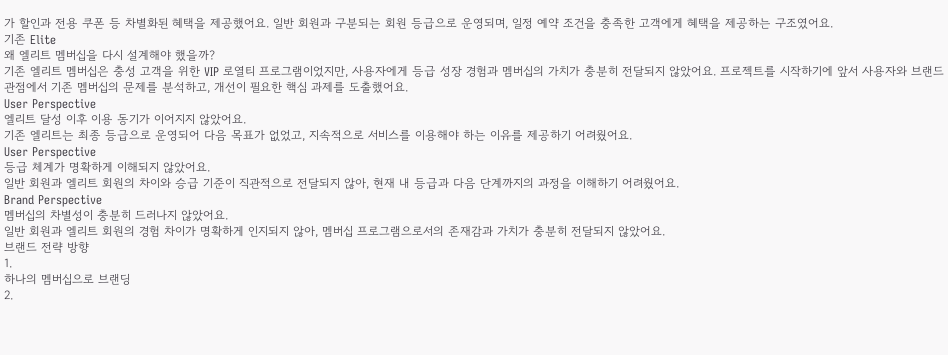가 할인과 전용 쿠폰 등 차별화된 혜택을 제공했어요. 일반 회원과 구분되는 회원 등급으로 운영되며, 일정 예약 조건을 충족한 고객에게 혜택을 제공하는 구조였어요.
기존 Elite
왜 엘리트 멤버십을 다시 설계해야 했을까?
기존 엘리트 멤버십은 충성 고객을 위한 VIP 로열티 프로그램이었지만, 사용자에게 등급 성장 경험과 멤버십의 가치가 충분히 전달되지 않았어요. 프로젝트를 시작하기에 앞서 사용자와 브랜드 관점에서 기존 멤버십의 문제를 분석하고, 개선이 필요한 핵심 과제를 도출했어요.
User Perspective
엘리트 달성 이후 이용 동기가 이어지지 않았어요.
기존 엘리트는 최종 등급으로 운영되어 다음 목표가 없었고, 지속적으로 서비스를 이용해야 하는 이유를 제공하기 어려웠어요.
User Perspective
등급 체계가 명확하게 이해되지 않았어요.
일반 회원과 엘리트 회원의 차이와 승급 기준이 직관적으로 전달되지 않아, 현재 내 등급과 다음 단계까지의 과정을 이해하기 어려웠어요.
Brand Perspective
멤버십의 차별성이 충분히 드러나지 않았어요.
일반 회원과 엘리트 회원의 경험 차이가 명확하게 인지되지 않아, 멤버십 프로그램으로서의 존재감과 가치가 충분히 전달되지 않았어요.
브랜드 전략 방향
1.
하나의 멤버십으로 브랜딩
2.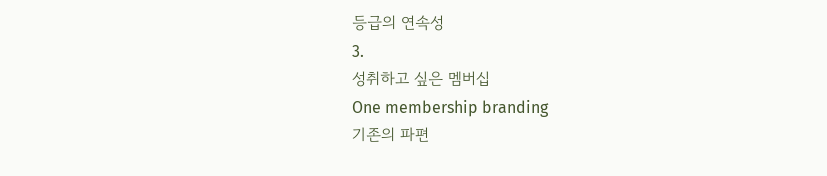등급의 연속성
3.
성취하고 싶은 멤버십
One membership branding
기존의 파편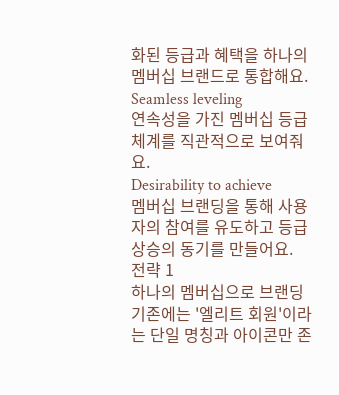화된 등급과 혜택을 하나의 멤버십 브랜드로 통합해요.
Seamless leveling
연속성을 가진 멤버십 등급 체계를 직관적으로 보여줘요.
Desirability to achieve
멤버십 브랜딩을 통해 사용자의 참여를 유도하고 등급 상승의 동기를 만들어요.
전략 1
하나의 멤버십으로 브랜딩
기존에는 '엘리트 회원'이라는 단일 명칭과 아이콘만 존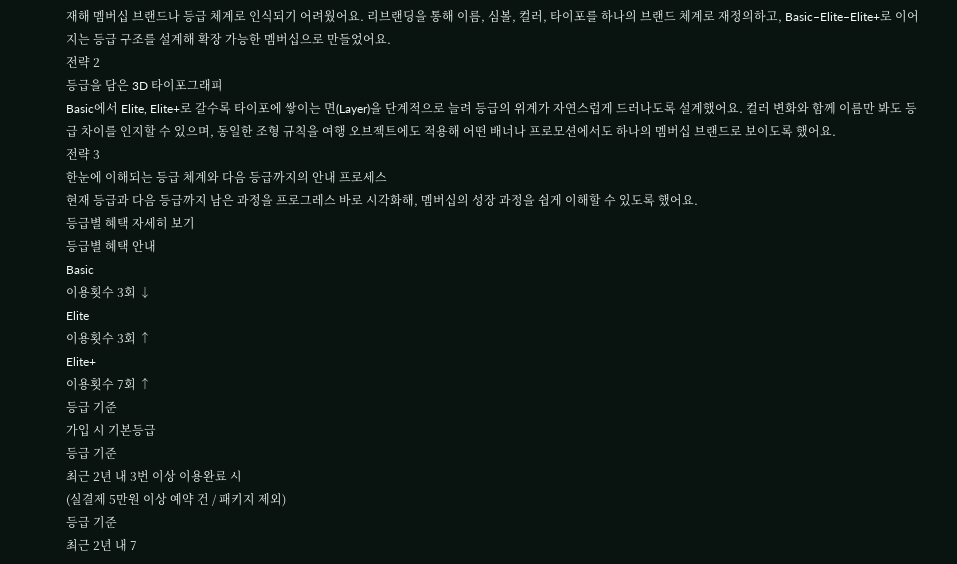재해 멤버십 브랜드나 등급 체계로 인식되기 어려웠어요. 리브랜딩을 통해 이름, 심볼, 컬러, 타이포를 하나의 브랜드 체계로 재정의하고, Basic–Elite–Elite+로 이어지는 등급 구조를 설계해 확장 가능한 멤버십으로 만들었어요.
전략 2
등급을 담은 3D 타이포그래피
Basic에서 Elite, Elite+로 갈수록 타이포에 쌓이는 면(Layer)을 단계적으로 늘려 등급의 위계가 자연스럽게 드러나도록 설계했어요. 컬러 변화와 함께 이름만 봐도 등급 차이를 인지할 수 있으며, 동일한 조형 규칙을 여행 오브젝트에도 적용해 어떤 배너나 프로모션에서도 하나의 멤버십 브랜드로 보이도록 했어요.
전략 3
한눈에 이해되는 등급 체계와 다음 등급까지의 안내 프로세스
현재 등급과 다음 등급까지 남은 과정을 프로그레스 바로 시각화해, 멤버십의 성장 과정을 쉽게 이해할 수 있도록 했어요.
등급별 혜택 자세히 보기
등급별 혜택 안내
Basic
이용횟수 3회 ↓
Elite
이용횟수 3회 ↑
Elite+
이용횟수 7회 ↑
등급 기준
가입 시 기본등급
등급 기준
최근 2년 내 3번 이상 이용완료 시
(실결제 5만원 이상 예약 건 / 패키지 제외)
등급 기준
최근 2년 내 7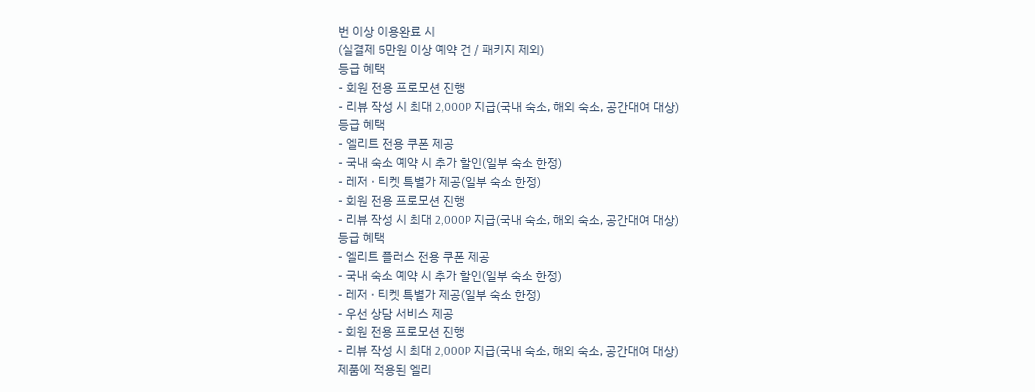번 이상 이용완료 시
(실결제 5만원 이상 예약 건 / 패키지 제외)
등급 혜택
- 회원 전용 프로모션 진행
- 리뷰 작성 시 최대 2,000P 지급(국내 숙소, 해외 숙소, 공간대여 대상)
등급 혜택
- 엘리트 전용 쿠폰 제공
- 국내 숙소 예약 시 추가 할인(일부 숙소 한정)
- 레저 · 티켓 특별가 제공(일부 숙소 한정)
- 회원 전용 프로모션 진행
- 리뷰 작성 시 최대 2,000P 지급(국내 숙소, 해외 숙소, 공간대여 대상)
등급 혜택
- 엘리트 플러스 전용 쿠폰 제공
- 국내 숙소 예약 시 추가 할인(일부 숙소 한정)
- 레저 · 티켓 특별가 제공(일부 숙소 한정)
- 우선 상담 서비스 제공
- 회원 전용 프로모션 진행
- 리뷰 작성 시 최대 2,000P 지급(국내 숙소, 해외 숙소, 공간대여 대상)
제품에 적용된 엘리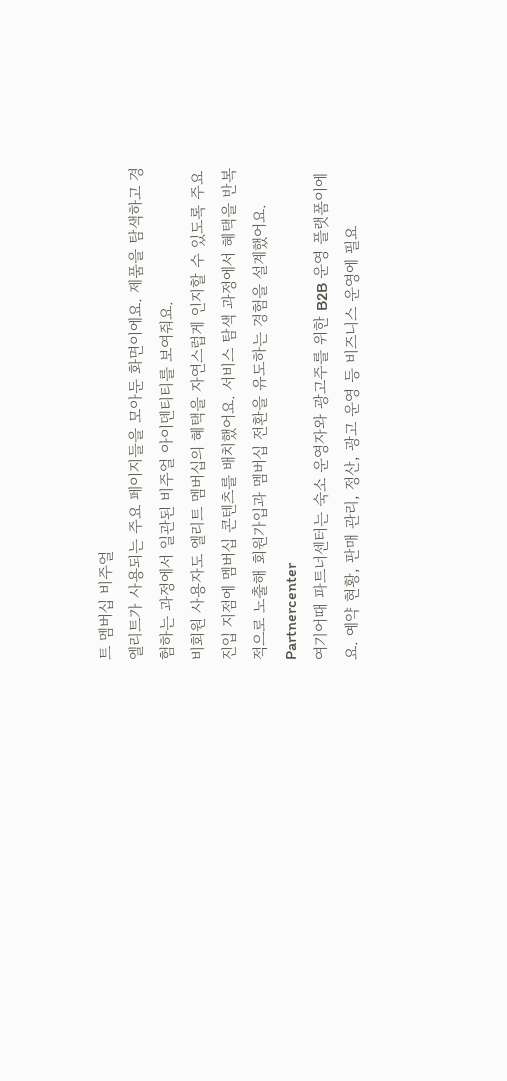트 멤버십 비주얼
엘리트가 사용되는 주요 페이지들을 모아둔 화면이에요. 제품을 탐색하고 경험하는 과정에서 일관된 비주얼 아이덴티티를 보여줘요.
비회원 사용자도 엘리트 멤버십의 혜택을 자연스럽게 인지할 수 있도록 주요 진입 지점에 멤버십 콘텐츠를 배치했어요. 서비스 탐색 과정에서 혜택을 반복적으로 노출해 회원가입과 멤버십 전환을 유도하는 경험을 설계했어요.
Partnercenter
여기어때 파트너센터는 숙소 운영자와 광고주를 위한 B2B 운영 플랫폼이에요. 예약 현황, 판매 관리, 정산, 광고 운영 등 비즈니스 운영에 필요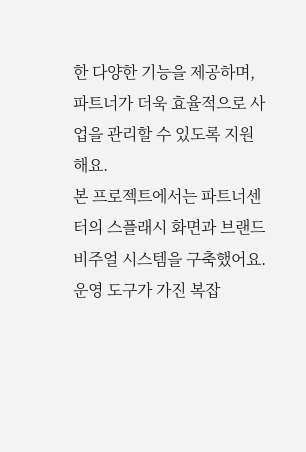한 다양한 기능을 제공하며, 파트너가 더욱 효율적으로 사업을 관리할 수 있도록 지원해요.
본 프로젝트에서는 파트너센터의 스플래시 화면과 브랜드 비주얼 시스템을 구축했어요. 운영 도구가 가진 복잡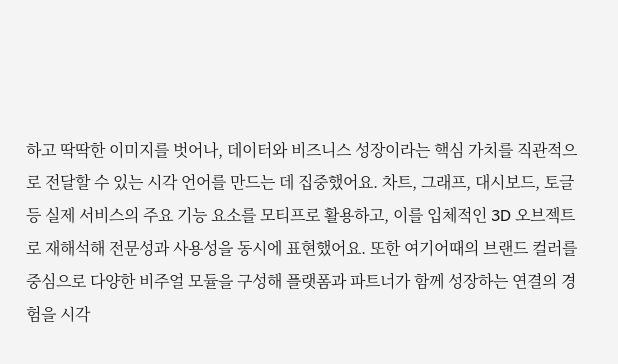하고 딱딱한 이미지를 벗어나, 데이터와 비즈니스 성장이라는 핵심 가치를 직관적으로 전달할 수 있는 시각 언어를 만드는 데 집중했어요. 차트, 그래프, 대시보드, 토글 등 실제 서비스의 주요 기능 요소를 모티프로 활용하고, 이를 입체적인 3D 오브젝트로 재해석해 전문성과 사용성을 동시에 표현했어요. 또한 여기어때의 브랜드 컬러를 중심으로 다양한 비주얼 모듈을 구성해 플랫폼과 파트너가 함께 성장하는 연결의 경험을 시각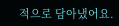적으로 담아냈어요.